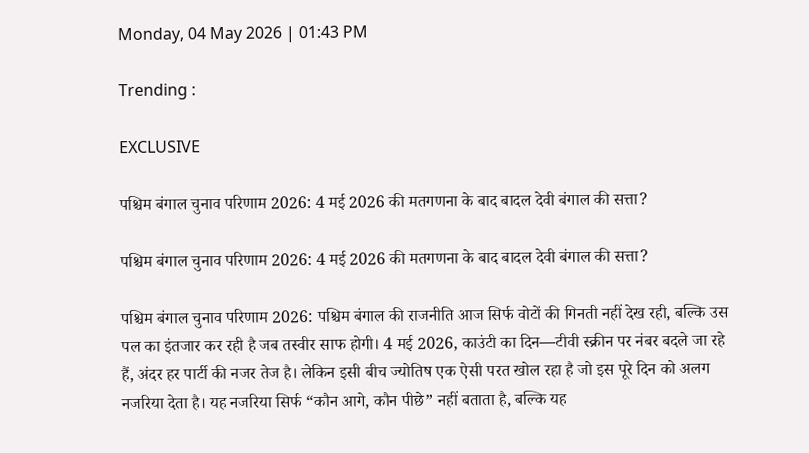Monday, 04 May 2026 | 01:43 PM

Trending :

EXCLUSIVE

पश्चिम बंगाल चुनाव परिणाम 2026: 4 मई 2026 की मतगणना के बाद बादल देवी बंगाल की सत्ता?

पश्चिम बंगाल चुनाव परिणाम 2026: 4 मई 2026 की मतगणना के बाद बादल देवी बंगाल की सत्ता?

पश्चिम बंगाल चुनाव परिणाम 2026: पश्चिम बंगाल की राजनीति आज सिर्फ वोटों की गिनती नहीं देख रही, बल्कि उस पल का इंतजार कर रही है जब तस्वीर साफ होगी। 4 मई 2026, काउंटी का दिन—टीवी स्क्रीन पर नंबर बदले जा रहे हैं, अंदर हर पार्टी की नजर तेज है। लेकिन इसी बीच ज्योतिष एक ऐसी परत खोल रहा है जो इस पूरे दिन को अलग नजरिया देता है। यह नजरिया सिर्फ “कौन आगे, कौन पीछे” नहीं बताता है, बल्कि यह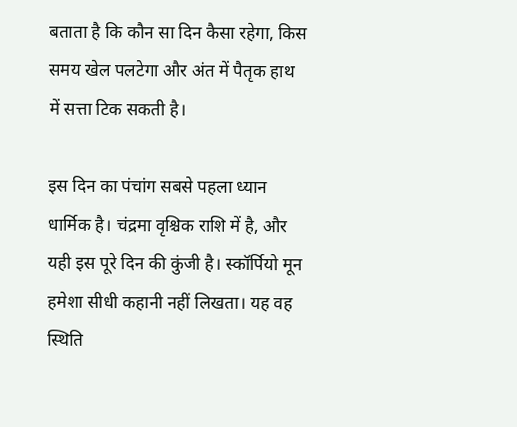बताता है कि कौन सा दिन कैसा रहेगा, किस समय खेल पलटेगा और अंत में पैतृक हाथ में सत्ता टिक सकती है।

इस दिन का पंचांग सबसे पहला ध्यान धार्मिक है। चंद्रमा वृश्चिक राशि में है, और यही इस पूरे दिन की कुंजी है। स्कॉर्पियो मून हमेशा सीधी कहानी नहीं लिखता। यह वह स्थिति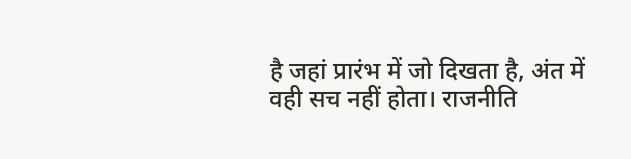है जहां प्रारंभ में जो दिखता है, अंत में वही सच नहीं होता। राजनीति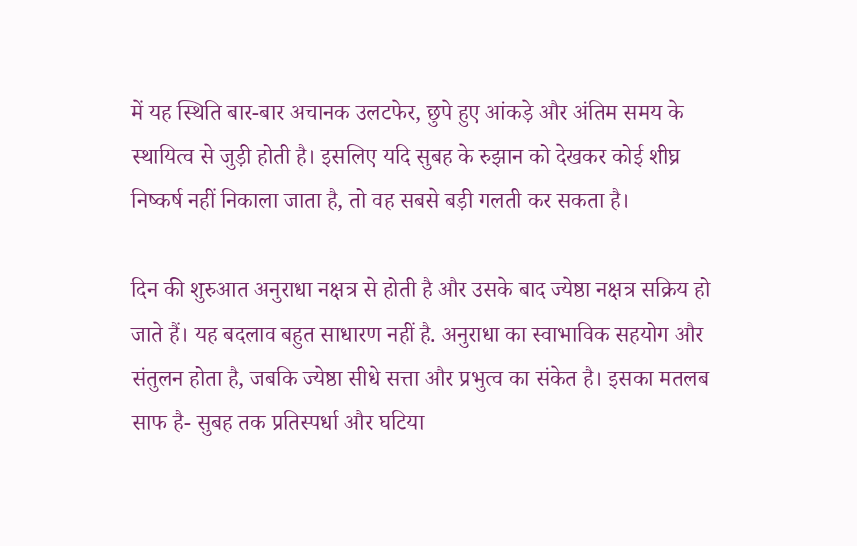में यह स्थिति बार-बार अचानक उलटफेर, छुपे हुए आंकड़े और अंतिम समय के स्थायित्व से जुड़ी होती है। इसलिए यदि सुबह के रुझान को देखकर कोई शीघ्र निष्कर्ष नहीं निकाला जाता है, तो वह सबसे बड़ी गलती कर सकता है।

दिन की शुरुआत अनुराधा नक्षत्र से होती है और उसके बाद ज्येष्ठा नक्षत्र सक्रिय हो जाते हैं। यह बदलाव बहुत साधारण नहीं है. अनुराधा का स्वाभाविक सहयोग और संतुलन होता है, जबकि ज्येष्ठा सीधे सत्ता और प्रभुत्व का संकेत है। इसका मतलब साफ है- सुबह तक प्रतिस्पर्धा और घटिया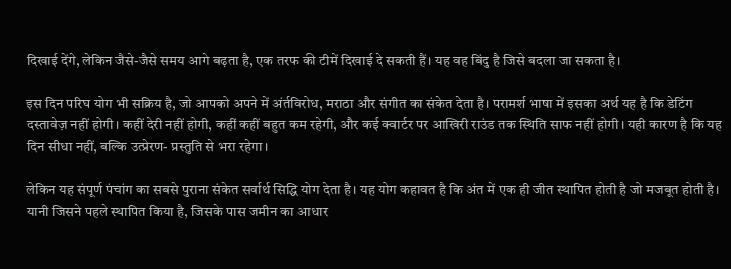दिखाई देंगे, लेकिन जैसे-जैसे समय आगे बढ़ता है, एक तरफ की टीमें दिखाई दे सकती हैं। यह वह बिंदु है जिसे बदला जा सकता है।

इस दिन परिघ योग भी सक्रिय है, जो आपको अपने में अंर्तविरोध, मराठा और संगीत का संकेत देता है। परामर्श भाषा में इसका अर्थ यह है कि डेटिंग दस्तावेज़ नहीं होगी। कहीं देरी नहीं होगी, कहीं कहीं बहुत कम रहेगी, और कई क्वार्टर पर आखिरी राउंड तक स्थिति साफ नहीं होगी। यही कारण है कि यह दिन सीधा नहीं, बल्कि उत्प्रेरण- प्रस्तुति से भरा रहेगा।

लेकिन यह संपूर्ण पंचांग का सबसे पुराना संकेत सर्वार्थ सिद्धि योग देता है। यह योग कहावत है कि अंत में एक ही जीत स्थापित होती है जो मजबूत होती है। यानी जिसने पहले स्थापित किया है, जिसके पास जमीन का आधार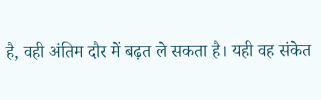है, वही अंतिम दौर में बढ़त ले सकता है। यही वह संकेत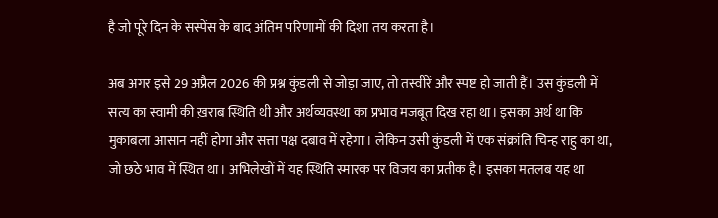है जो पूरे दिन के सस्पेंस के बाद अंतिम परिणामों की दिशा तय करता है।

अब अगर इसे 29 अप्रैल 2026 की प्रश्न कुंडली से जोड़ा जाए, तो तस्वीरें और स्पष्ट हो जाती हैं। उस कुंडली में सत्य का स्वामी की ख़राब स्थिति थी और अर्थव्यवस्था का प्रभाव मजबूत दिख रहा था। इसका अर्थ था कि मुकाबला आसान नहीं होगा और सत्ता पक्ष दबाव में रहेगा। लेकिन उसी कुंडली में एक संक्रांति चिन्ह राहु का था, जो छठे भाव में स्थित था। अभिलेखों में यह स्थिति स्मारक पर विजय का प्रतीक है। इसका मतलब यह था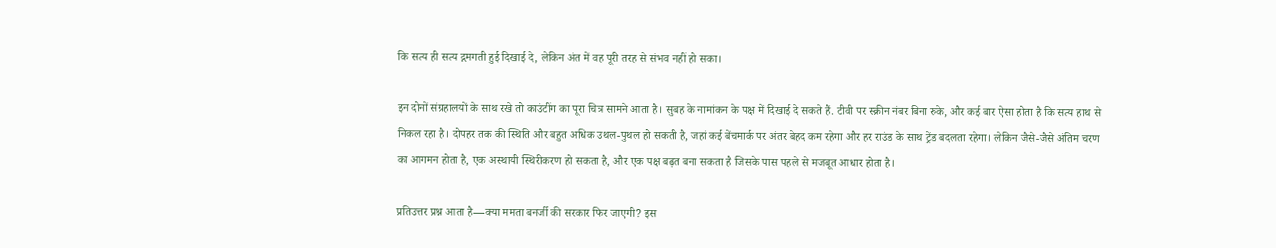कि सत्य ही सत्य द्गमगती हुई दिखाई दे, लेकिन अंत में वह पूरी तरह से संभव नहीं हो सका।

इन दोनों संग्रहालयों के साथ रखे तो काउंटींग का पूरा चित्र सामने आता है। सुबह के नामांकन के पक्ष में दिखाई दे सकते हैं. टीवी पर स्क्रीन नंबर बिना रुके, और कई बार ऐसा होता है कि सत्य हाथ से निकल रहा है। दोपहर तक की स्थिति और बहुत अधिक उथल-पुथल हो सकती है, जहां कई बेंचमार्क पर अंतर बेहद कम रहेगा और हर राउंड के साथ ट्रेंड बदलता रहेगा। लेकिन जैसे-जैसे अंतिम चरण का आगमन होता है, एक अस्थायी स्थिरीकरण हो सकता है, और एक पक्ष बढ़त बना सकता है जिसके पास पहले से मजबूत आधार होता है।

प्रतिउत्तर प्रश्न आता है—क्या ममता बनर्जी की सरकार फिर जाएगी? इस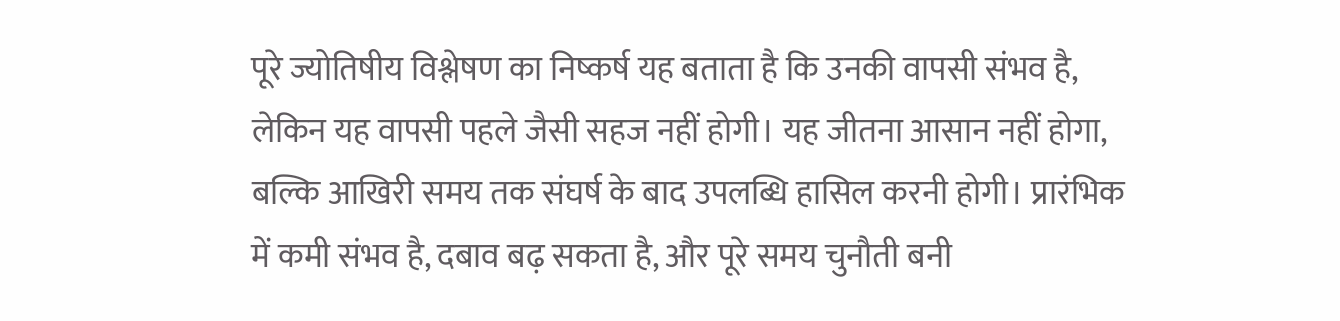पूरे ज्योतिषीय विश्लेषण का निष्कर्ष यह बताता है कि उनकी वापसी संभव है, लेकिन यह वापसी पहले जैसी सहज नहीं होगी। यह जीतना आसान नहीं होगा, बल्कि आखिरी समय तक संघर्ष के बाद उपलब्धि हासिल करनी होगी। प्रारंभिक में कमी संभव है, दबाव बढ़ सकता है, और पूरे समय चुनौती बनी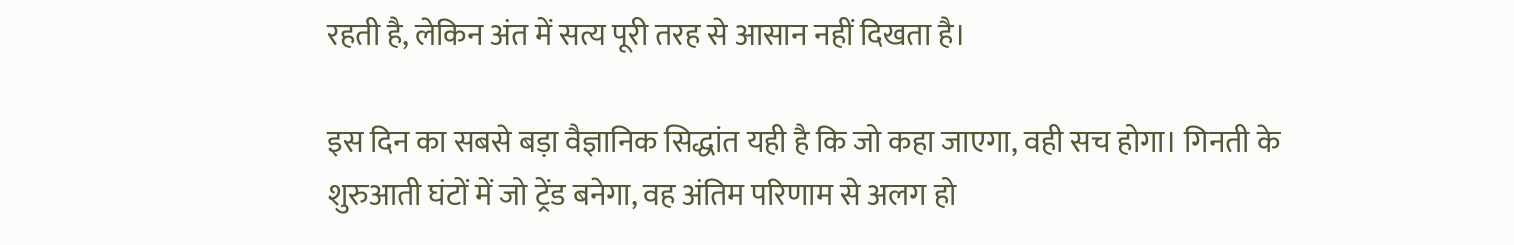रहती है, लेकिन अंत में सत्य पूरी तरह से आसान नहीं दिखता है।

इस दिन का सबसे बड़ा वैज्ञानिक सिद्धांत यही है कि जो कहा जाएगा, वही सच होगा। गिनती के शुरुआती घंटों में जो ट्रेंड बनेगा, वह अंतिम परिणाम से अलग हो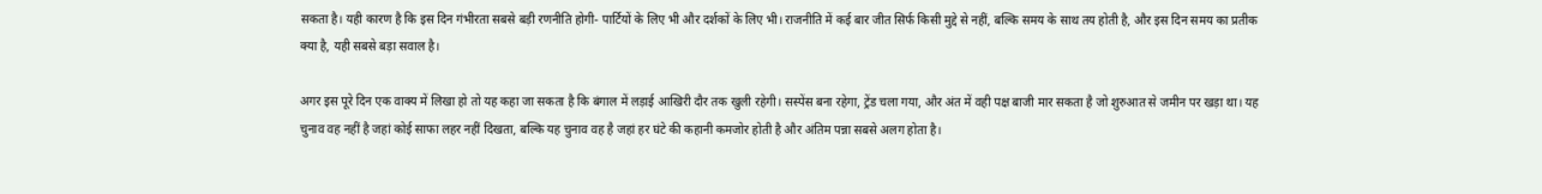सकता है। यही कारण है कि इस दिन गंभीरता सबसे बड़ी रणनीति होगी- पार्टियों के लिए भी और दर्शकों के लिए भी। राजनीति में कई बार जीत सिर्फ किसी मुद्दे से नहीं, बल्कि समय के साथ तय होती है, और इस दिन समय का प्रतीक क्या है, यही सबसे बड़ा सवाल है।

अगर इस पूरे दिन एक वाक्य में लिखा हो तो यह कहा जा सकता है कि बंगाल में लड़ाई आखिरी दौर तक खुली रहेगी। सस्पेंस बना रहेगा, ट्रेंड चला गया, और अंत में वही पक्ष बाजी मार सकता है जो शुरुआत से जमीन पर खड़ा था। यह चुनाव वह नहीं है जहां कोई साफा लहर नहीं दिखता, बल्कि यह चुनाव वह है जहां हर घंटे की कहानी कमजोर होती है और अंतिम पन्ना सबसे अलग होता है।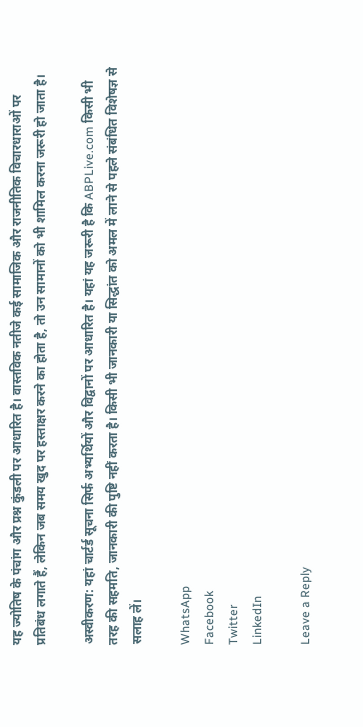यह ज्योतिष के पंचांग और प्रश्न कुंडली पर आधारित है। वास्तविक नतीजे कई सामाजिक और राजनीतिक विचारधाराओं पर प्रतिबंध लगाते हैं, लेकिन जब समय खुद पर हस्ताक्षर करने का होता है, तो उन सामानों को भी शामिल करना जरूरी हो जाता है।

अस्वीकरण: यहां चार्टर्ड सूचना सिर्फ अभ्यर्थियों और विद्वानों पर आधारित है। यहां यह जरूरी है कि ABPLive.com किसी भी तरह की सहमति, जानकारी की पुष्टि नहीं करता है। किसी भी जानकारी या सिद्धांत को अमल में लाने से पहले संबंधित विशेषज्ञ से सलाह लें।

WhatsApp
Facebook
Twitter
LinkedIn

Leave a Reply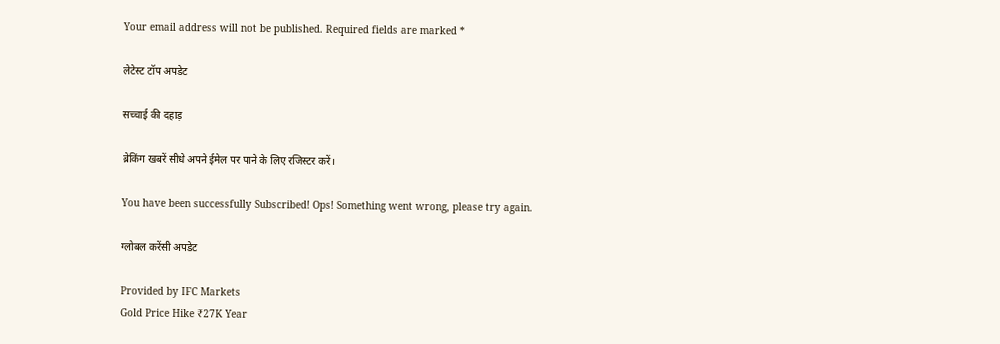Your email address will not be published. Required fields are marked *

लेटेस्ट टॉप अपडेट

सच्चाई की दहाड़

ब्रेकिंग खबरें सीधे अपने ईमेल पर पाने के लिए रजिस्टर करें।

You have been successfully Subscribed! Ops! Something went wrong, please try again.

ग्लोबल करेंसी अपडेट

Provided by IFC Markets
Gold Price Hike ₹27K Year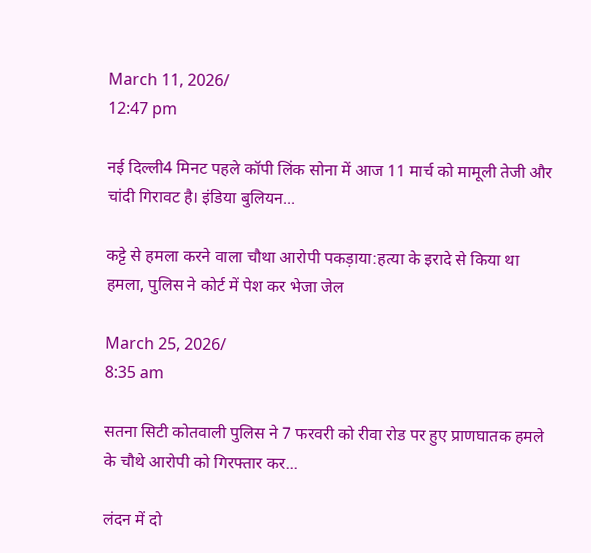March 11, 2026/
12:47 pm

नई दिल्ली4 मिनट पहले कॉपी लिंक सोना में आज 11 मार्च को मामूली तेजी और चांदी गिरावट है। इंडिया बुलियन...

कट्टे से हमला करने वाला चौथा आरोपी पकड़ाया:हत्या के इरादे से किया था हमला, पुलिस ने कोर्ट में पेश कर भेजा जेल

March 25, 2026/
8:35 am

सतना सिटी कोतवाली पुलिस ने 7 फरवरी को रीवा रोड पर हुए प्राणघातक हमले के चौथे आरोपी को गिरफ्तार कर...

लंदन में दो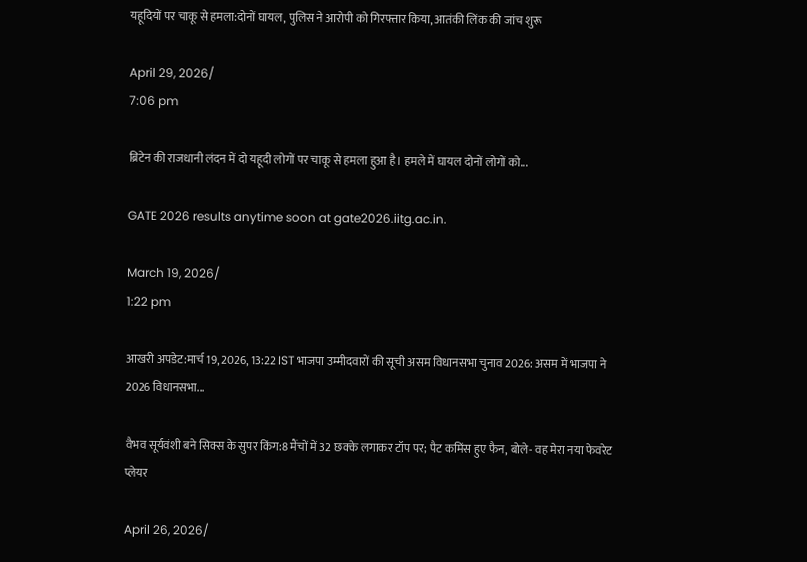यहूदियों पर चाकू से हमला:दोनों घायल, पुलिस ने आरोपी को गिरफ्तार किया, आतंकी लिंक की जांच शुरू

April 29, 2026/
7:06 pm

ब्रिटेन की राजधानी लंदन में दो यहूदी लोगों पर चाकू से हमला हुआ है। हमले में घायल दोनों लोगों को...

GATE 2026 results anytime soon at gate2026.iitg.ac.in.

March 19, 2026/
1:22 pm

आखरी अपडेट:मार्च 19, 2026, 13:22 IST भाजपा उम्मीदवारों की सूची असम विधानसभा चुनाव 2026: असम में भाजपा ने 2026 विधानसभा...

वैभव सूर्यवंशी बने सिक्स के सुपर किंग:8 मैंचों में 32 छक्के लगाकर टॉप पर; पैट कमिंस हुए फैन, बोले- वह मेरा नया फेवरेट प्लेयर

April 26, 2026/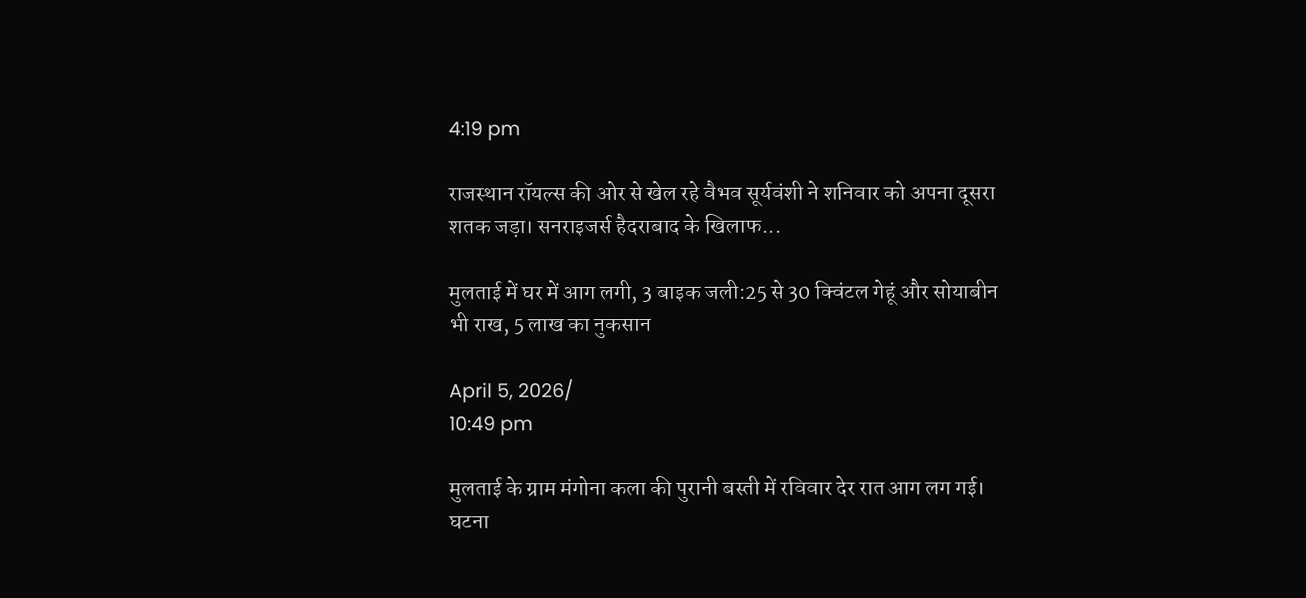4:19 pm

राजस्थान रॉयल्स की ओर से खेल रहे वैभव सूर्यवंशी ने शनिवार को अपना दूसरा शतक जड़ा। सनराइजर्स हैदराबाद के खिलाफ...

मुलताई में घर में आग लगी, 3 बाइक जली:25 से 30 क्विंटल गेहूं और सोयाबीन भी राख, 5 लाख का नुकसान

April 5, 2026/
10:49 pm

मुलताई के ग्राम मंगोना कला की पुरानी बस्ती में रविवार देर रात आग लग गई। घटना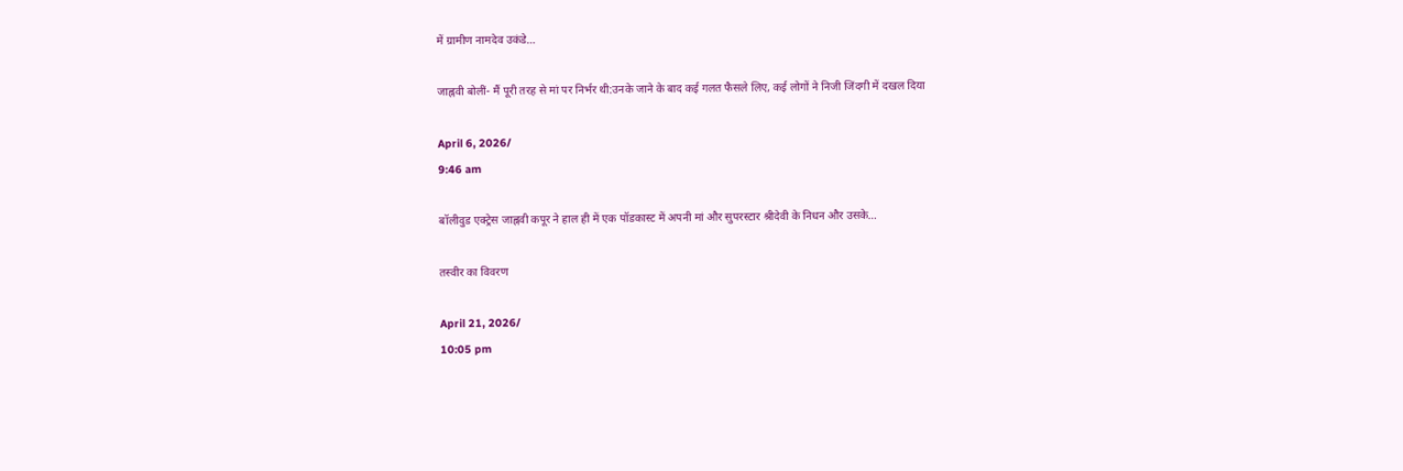में ग्रामीण नामदेव उकंडे...

जाह्नवी बोलीं- मैं पूरी तरह से मां पर निर्भर थी:उनके जाने के बाद कई गलत फैसले लिए, कई लोगों ने निजी जिंदगी में दखल दिया

April 6, 2026/
9:46 am

बॉलीवुड एक्ट्रेस जाह्नवी कपूर ने हाल ही में एक पॉडकास्ट में अपनी मां और सुपरस्टार श्रीदेवी के निधन और उसके...

तस्वीर का विवरण

April 21, 2026/
10:05 pm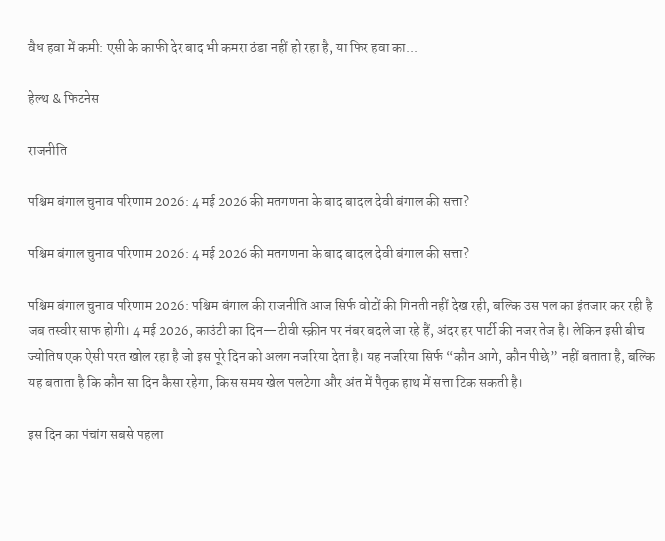वैध हवा में कमी: एसी के काफी देर बाद भी कमरा ठंडा नहीं हो रहा है, या फिर हवा का...

हेल्थ & फिटनेस

राजनीति

पश्चिम बंगाल चुनाव परिणाम 2026: 4 मई 2026 की मतगणना के बाद बादल देवी बंगाल की सत्ता?

पश्चिम बंगाल चुनाव परिणाम 2026: 4 मई 2026 की मतगणना के बाद बादल देवी बंगाल की सत्ता?

पश्चिम बंगाल चुनाव परिणाम 2026: पश्चिम बंगाल की राजनीति आज सिर्फ वोटों की गिनती नहीं देख रही, बल्कि उस पल का इंतजार कर रही है जब तस्वीर साफ होगी। 4 मई 2026, काउंटी का दिन—टीवी स्क्रीन पर नंबर बदले जा रहे हैं, अंदर हर पार्टी की नजर तेज है। लेकिन इसी बीच ज्योतिष एक ऐसी परत खोल रहा है जो इस पूरे दिन को अलग नजरिया देता है। यह नजरिया सिर्फ “कौन आगे, कौन पीछे” नहीं बताता है, बल्कि यह बताता है कि कौन सा दिन कैसा रहेगा, किस समय खेल पलटेगा और अंत में पैतृक हाथ में सत्ता टिक सकती है।

इस दिन का पंचांग सबसे पहला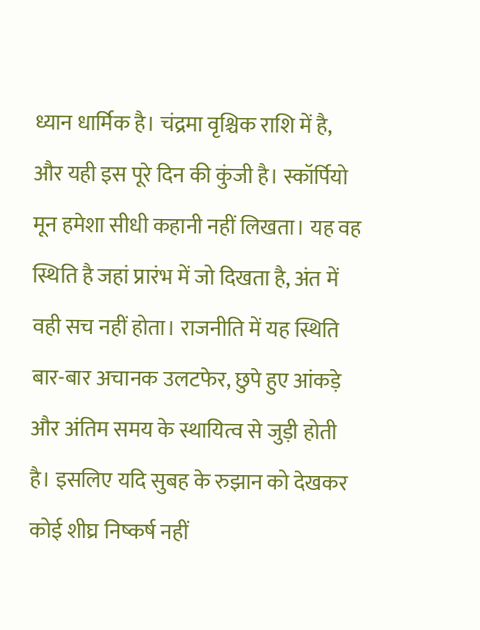ध्यान धार्मिक है। चंद्रमा वृश्चिक राशि में है, और यही इस पूरे दिन की कुंजी है। स्कॉर्पियो मून हमेशा सीधी कहानी नहीं लिखता। यह वह स्थिति है जहां प्रारंभ में जो दिखता है, अंत में वही सच नहीं होता। राजनीति में यह स्थिति बार-बार अचानक उलटफेर, छुपे हुए आंकड़े और अंतिम समय के स्थायित्व से जुड़ी होती है। इसलिए यदि सुबह के रुझान को देखकर कोई शीघ्र निष्कर्ष नहीं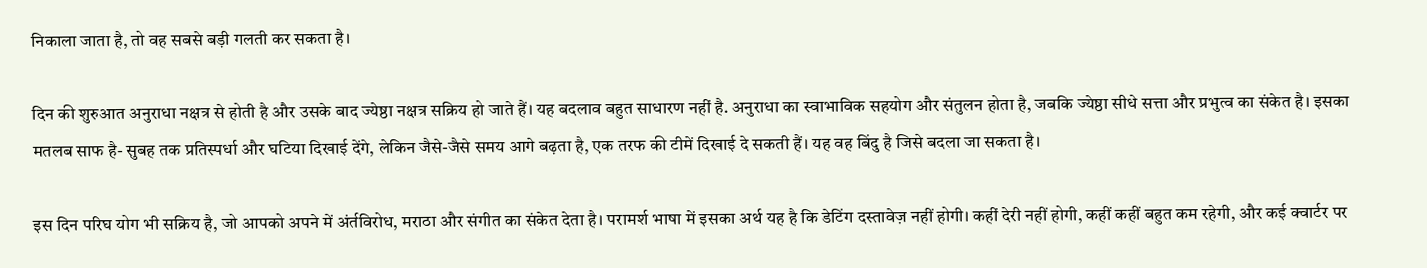निकाला जाता है, तो वह सबसे बड़ी गलती कर सकता है।

दिन की शुरुआत अनुराधा नक्षत्र से होती है और उसके बाद ज्येष्ठा नक्षत्र सक्रिय हो जाते हैं। यह बदलाव बहुत साधारण नहीं है. अनुराधा का स्वाभाविक सहयोग और संतुलन होता है, जबकि ज्येष्ठा सीधे सत्ता और प्रभुत्व का संकेत है। इसका मतलब साफ है- सुबह तक प्रतिस्पर्धा और घटिया दिखाई देंगे, लेकिन जैसे-जैसे समय आगे बढ़ता है, एक तरफ की टीमें दिखाई दे सकती हैं। यह वह बिंदु है जिसे बदला जा सकता है।

इस दिन परिघ योग भी सक्रिय है, जो आपको अपने में अंर्तविरोध, मराठा और संगीत का संकेत देता है। परामर्श भाषा में इसका अर्थ यह है कि डेटिंग दस्तावेज़ नहीं होगी। कहीं देरी नहीं होगी, कहीं कहीं बहुत कम रहेगी, और कई क्वार्टर पर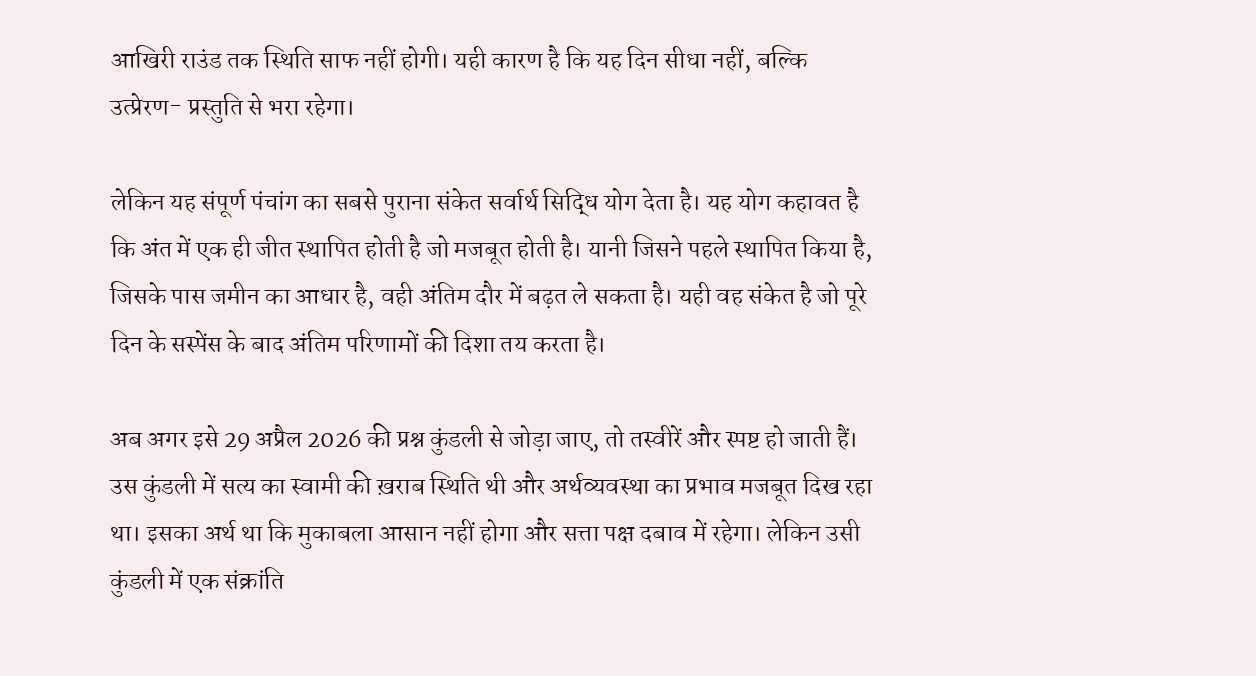आखिरी राउंड तक स्थिति साफ नहीं होगी। यही कारण है कि यह दिन सीधा नहीं, बल्कि उत्प्रेरण- प्रस्तुति से भरा रहेगा।

लेकिन यह संपूर्ण पंचांग का सबसे पुराना संकेत सर्वार्थ सिद्धि योग देता है। यह योग कहावत है कि अंत में एक ही जीत स्थापित होती है जो मजबूत होती है। यानी जिसने पहले स्थापित किया है, जिसके पास जमीन का आधार है, वही अंतिम दौर में बढ़त ले सकता है। यही वह संकेत है जो पूरे दिन के सस्पेंस के बाद अंतिम परिणामों की दिशा तय करता है।

अब अगर इसे 29 अप्रैल 2026 की प्रश्न कुंडली से जोड़ा जाए, तो तस्वीरें और स्पष्ट हो जाती हैं। उस कुंडली में सत्य का स्वामी की ख़राब स्थिति थी और अर्थव्यवस्था का प्रभाव मजबूत दिख रहा था। इसका अर्थ था कि मुकाबला आसान नहीं होगा और सत्ता पक्ष दबाव में रहेगा। लेकिन उसी कुंडली में एक संक्रांति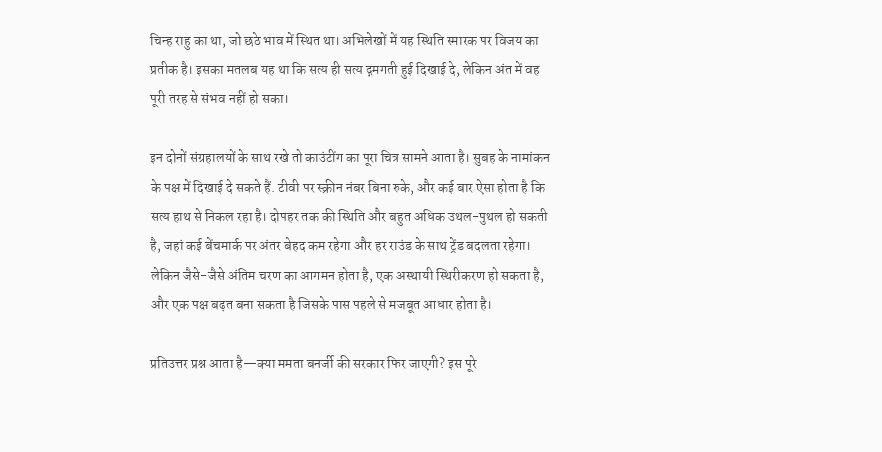चिन्ह राहु का था, जो छठे भाव में स्थित था। अभिलेखों में यह स्थिति स्मारक पर विजय का प्रतीक है। इसका मतलब यह था कि सत्य ही सत्य द्गमगती हुई दिखाई दे, लेकिन अंत में वह पूरी तरह से संभव नहीं हो सका।

इन दोनों संग्रहालयों के साथ रखे तो काउंटींग का पूरा चित्र सामने आता है। सुबह के नामांकन के पक्ष में दिखाई दे सकते हैं. टीवी पर स्क्रीन नंबर बिना रुके, और कई बार ऐसा होता है कि सत्य हाथ से निकल रहा है। दोपहर तक की स्थिति और बहुत अधिक उथल-पुथल हो सकती है, जहां कई बेंचमार्क पर अंतर बेहद कम रहेगा और हर राउंड के साथ ट्रेंड बदलता रहेगा। लेकिन जैसे-जैसे अंतिम चरण का आगमन होता है, एक अस्थायी स्थिरीकरण हो सकता है, और एक पक्ष बढ़त बना सकता है जिसके पास पहले से मजबूत आधार होता है।

प्रतिउत्तर प्रश्न आता है—क्या ममता बनर्जी की सरकार फिर जाएगी? इस पूरे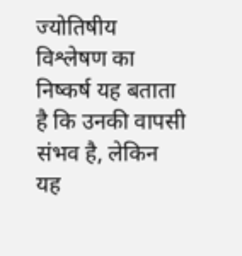ज्योतिषीय विश्लेषण का निष्कर्ष यह बताता है कि उनकी वापसी संभव है, लेकिन यह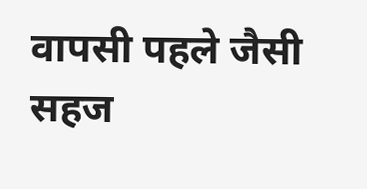वापसी पहले जैसी सहज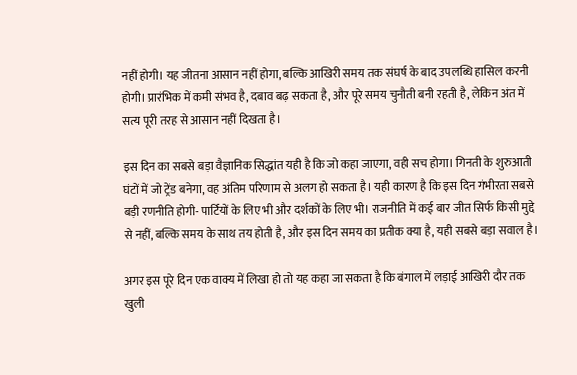नहीं होगी। यह जीतना आसान नहीं होगा, बल्कि आखिरी समय तक संघर्ष के बाद उपलब्धि हासिल करनी होगी। प्रारंभिक में कमी संभव है, दबाव बढ़ सकता है, और पूरे समय चुनौती बनी रहती है, लेकिन अंत में सत्य पूरी तरह से आसान नहीं दिखता है।

इस दिन का सबसे बड़ा वैज्ञानिक सिद्धांत यही है कि जो कहा जाएगा, वही सच होगा। गिनती के शुरुआती घंटों में जो ट्रेंड बनेगा, वह अंतिम परिणाम से अलग हो सकता है। यही कारण है कि इस दिन गंभीरता सबसे बड़ी रणनीति होगी- पार्टियों के लिए भी और दर्शकों के लिए भी। राजनीति में कई बार जीत सिर्फ किसी मुद्दे से नहीं, बल्कि समय के साथ तय होती है, और इस दिन समय का प्रतीक क्या है, यही सबसे बड़ा सवाल है।

अगर इस पूरे दिन एक वाक्य में लिखा हो तो यह कहा जा सकता है कि बंगाल में लड़ाई आखिरी दौर तक खुली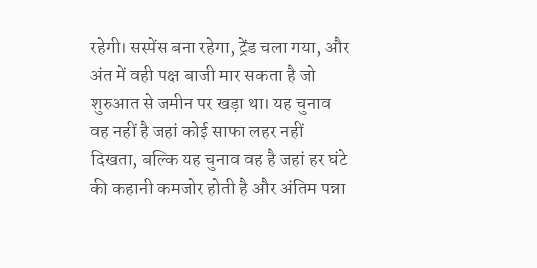रहेगी। सस्पेंस बना रहेगा, ट्रेंड चला गया, और अंत में वही पक्ष बाजी मार सकता है जो शुरुआत से जमीन पर खड़ा था। यह चुनाव वह नहीं है जहां कोई साफा लहर नहीं दिखता, बल्कि यह चुनाव वह है जहां हर घंटे की कहानी कमजोर होती है और अंतिम पन्ना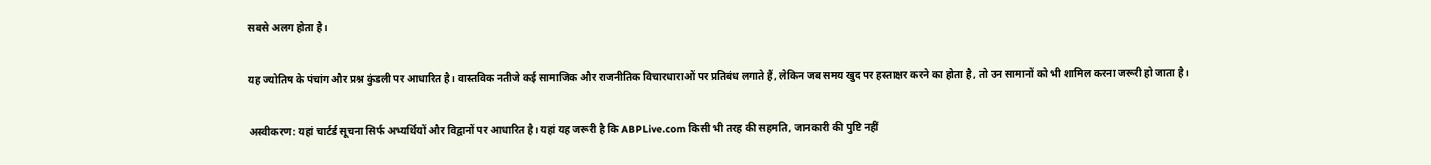सबसे अलग होता है।

यह ज्योतिष के पंचांग और प्रश्न कुंडली पर आधारित है। वास्तविक नतीजे कई सामाजिक और राजनीतिक विचारधाराओं पर प्रतिबंध लगाते हैं, लेकिन जब समय खुद पर हस्ताक्षर करने का होता है, तो उन सामानों को भी शामिल करना जरूरी हो जाता है।

अस्वीकरण: यहां चार्टर्ड सूचना सिर्फ अभ्यर्थियों और विद्वानों पर आधारित है। यहां यह जरूरी है कि ABPLive.com किसी भी तरह की सहमति, जानकारी की पुष्टि नहीं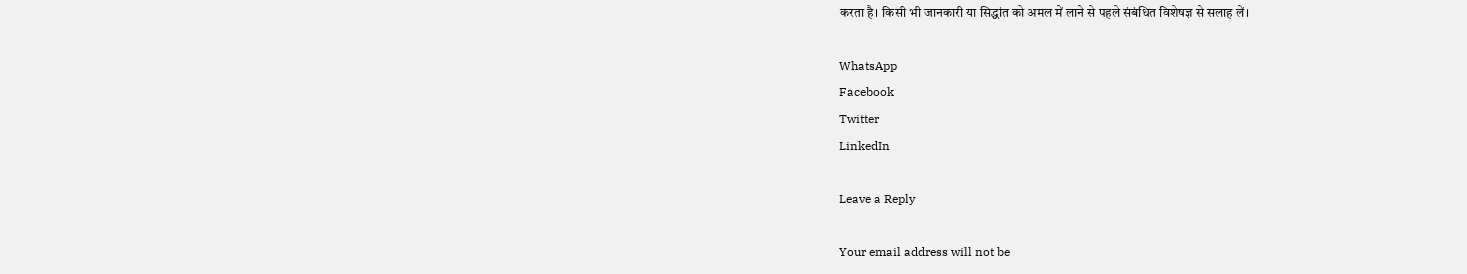करता है। किसी भी जानकारी या सिद्धांत को अमल में लाने से पहले संबंधित विशेषज्ञ से सलाह लें।

WhatsApp
Facebook
Twitter
LinkedIn

Leave a Reply

Your email address will not be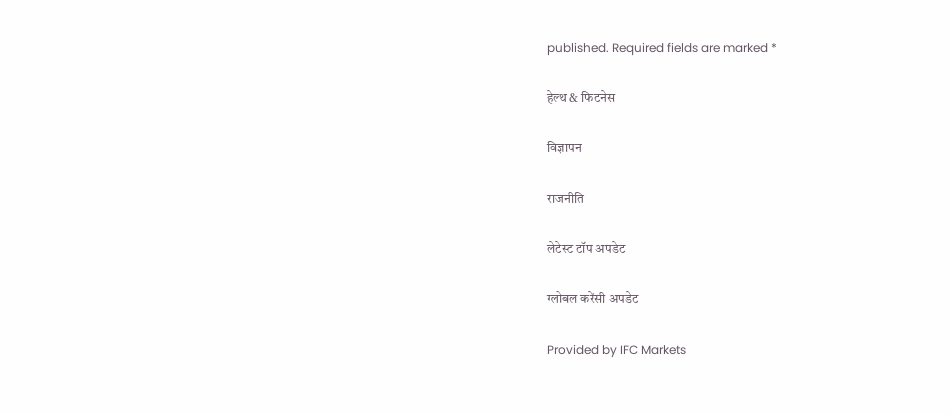published. Required fields are marked *

हेल्थ & फिटनेस

विज्ञापन

राजनीति

लेटेस्ट टॉप अपडेट

ग्लोबल करेंसी अपडेट

Provided by IFC Markets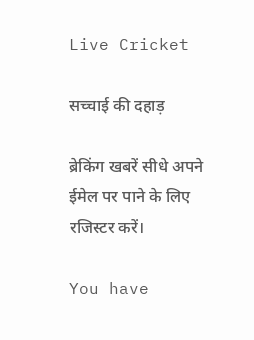Live Cricket

सच्चाई की दहाड़

ब्रेकिंग खबरें सीधे अपने ईमेल पर पाने के लिए रजिस्टर करें।

You have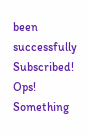been successfully Subscribed! Ops! Something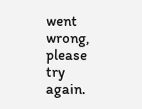went wrong, please try again.